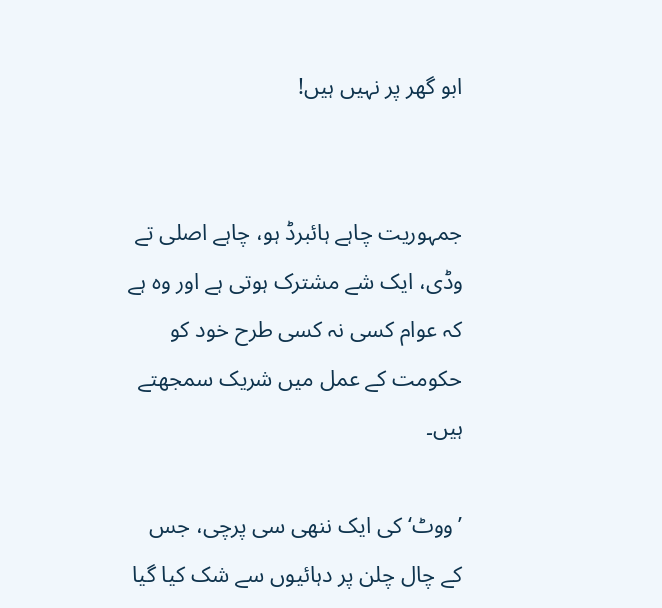ابو گھر پر نہیں ہیں!


جمہوریت چاہے ہائبرڈ ہو، چاہے اصلی تے وڈی، ایک شے مشترک ہوتی ہے اور وہ ہے کہ عوام کسی نہ کسی طرح خود کو حکومت کے عمل میں شریک سمجھتے ہیں۔

’ووٹ‘ کی ایک ننھی سی پرچی، جس کے چال چلن پر دہائیوں سے شک کیا گیا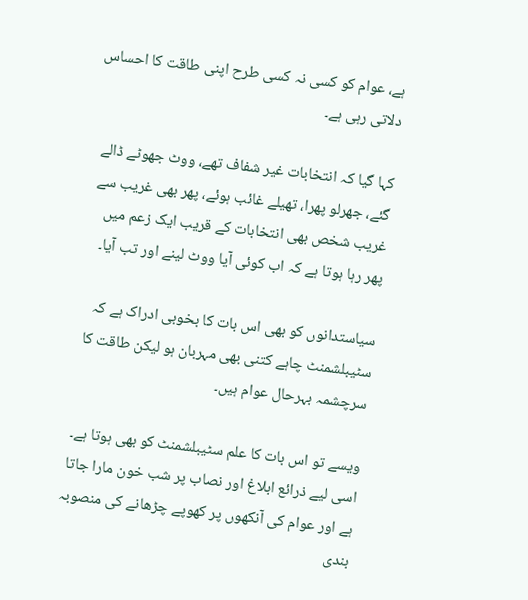ہے، عوام کو کسی نہ کسی طرح اپنی طاقت کا احساس دلاتی رہی ہے۔

کہا گیا کہ انتخابات غیر شفاف تھے، ووٹ جھوٹے ڈالے گئے، جھرلو پھرا، تھیلے غائب ہوئے، پھر بھی غریب سے غریب شخص بھی انتخابات کے قریب ایک زعم میں پھر رہا ہوتا ہے کہ اب کوئی آیا ووٹ لینے اور تب آیا۔

سیاستدانوں کو بھی اس بات کا بخوبی ادراک ہے کہ سٹیبلشمنٹ چاہے کتنی بھی مہربان ہو لیکن طاقت کا سرچشمہ بہرحال عوام ہیں۔

ویسے تو اس بات کا علم سٹیبلشمنٹ کو بھی ہوتا ہے۔ اسی لیے ذرائع ابلاغ اور نصاب پر شب خون مارا جاتا ہے اور عوام کی آنکھوں پر کھوپے چڑھانے کی منصوبہ بندی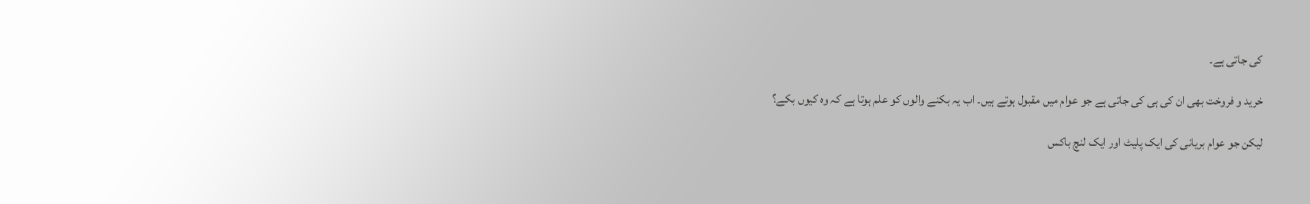کی جاتی ہے۔

خرید و فروخت بھی ان کی ہی کی جاتی ہے جو عوام میں مقبول ہوتے ہیں۔ اب یہ بکنے والوں کو علم ہوتا ہے کہ وہ کیوں بکے؟

لیکن جو عوام بریانی کی ایک پلیٹ اور ایک لنچ باکس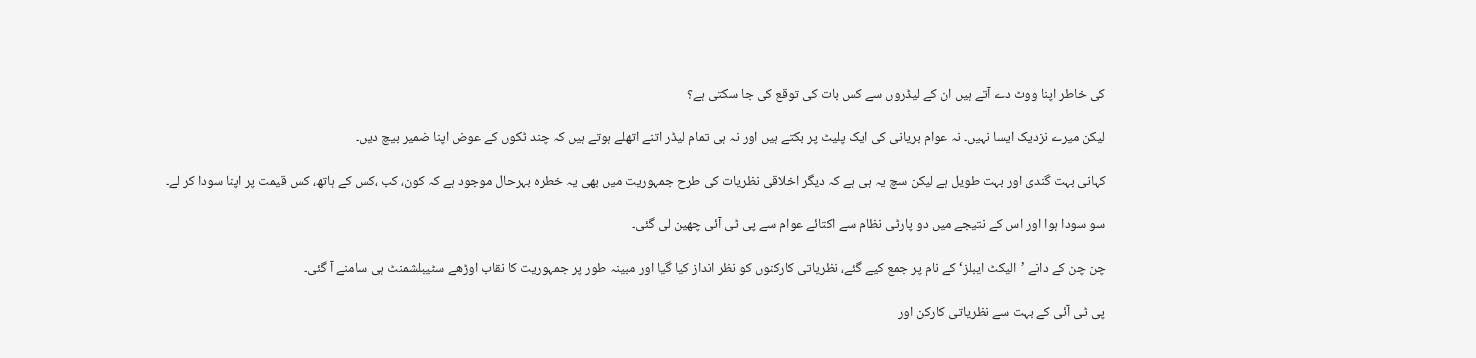کی خاطر اپنا ووٹ دے آتے ہیں ان کے لیڈروں سے کس بات کی توقع کی جا سکتی ہے؟

لیکن میرے نزدیک ایسا نہیں۔ نہ عوام بریانی کی ایک پلیٹ پر بکتے ہیں اور نہ ہی تمام لیڈر اتنے اتھلے ہوتے ہیں کہ چند ٹکوں کے عوض اپنا ضمیر بیچ دیں۔

کہانی بہت گندی اور بہت طویل ہے لیکن سچ یہ ہی ہے کہ دیگر اخلاقی نظریات کی طرح جمہوریت میں بھی یہ خطرہ بہرحال موجود ہے کہ کون، کب ،کس کے ہاتھ، کس قیمت پر اپنا سودا کر لے۔

سو سودا ہوا اور اس کے نتیجے میں دو پارٹی نظام سے اکتائے عوام سے پی ٹی آئی چھین لی گئی۔

چن چن کے دانے ’الیکٹ ایبلز‘ کے نام پر جمع کیے گئے، نظریاتی کارکنوں کو نظر انداز کیا گیا اور مبینہ طور پر جمہوریت کا نقاب اوڑھے سٹیبلشمنٹ ہی سامنے آ گئی۔

پی ٹی آئی کے بہت سے نظریاتی کارکن اور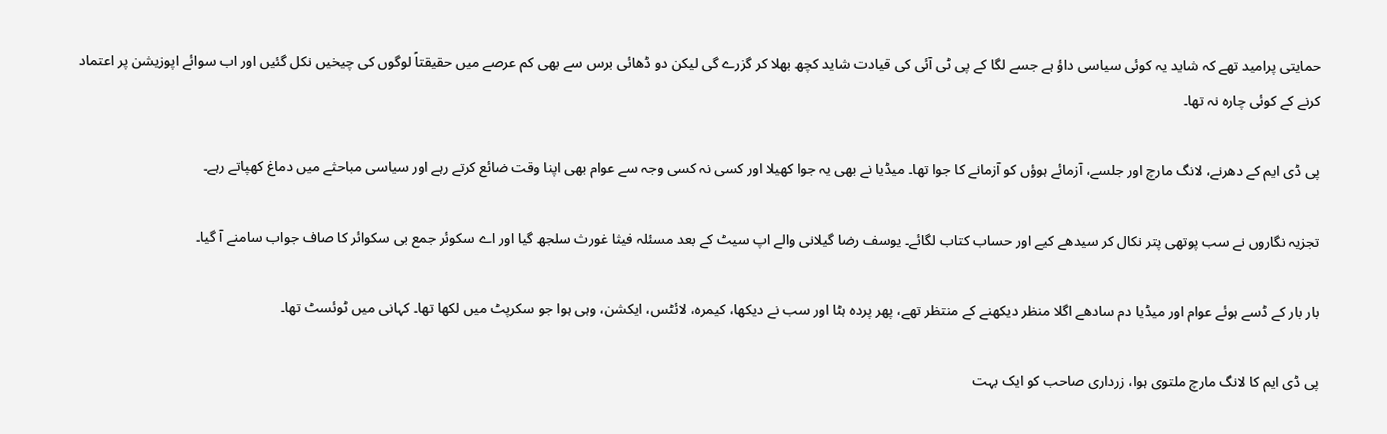حمایتی پرامید تھے کہ شاید یہ کوئی سیاسی داؤ ہے جسے لگا کے پی ٹی آئی کی قیادت شاید کچھ بھلا کر گزرے گی لیکن دو ڈھائی برس سے بھی کم عرصے میں حقیقتاً لوگوں کی چیخیں نکل گئیں اور اب سوائے اپوزیشن پر اعتماد کرنے کے کوئی چارہ نہ تھا۔

پی ڈی ایم کے دھرنے، لانگ مارچ اور جلسے، آزمائے ہوؤں کو آزمانے کا جوا تھا۔ میڈیا نے بھی یہ جوا کھیلا اور کسی نہ کسی وجہ سے عوام بھی اپنا وقت ضائع کرتے رہے اور سیاسی مباحثے میں دماغ کھپاتے رہے۔

تجزیہ نگاروں نے سب پوتھی پتر نکال کر سیدھے کیے اور حساب کتاب لگائے۔ یوسف رضا گیلانی والے اپ سیٹ کے بعد مسئلہ فیثا غورث سلجھ گیا اور اے سکوئر جمع بی سکوائر کا صاف جواب سامنے آ گیا۔

بار بار کے ڈسے ہوئے عوام اور میڈیا دم سادھے اگلا منظر دیکھنے کے منتظر تھے، پھر پردہ ہٹا اور سب نے دیکھا، کیمرہ، لائٹس، ایکشن، وہی ہوا جو سکرپٹ میں لکھا تھا۔ کہانی میں ٹوئسٹ تھا۔

پی ڈی ایم کا لانگ مارچ ملتوی ہوا، زرداری صاحب کو ایک بہت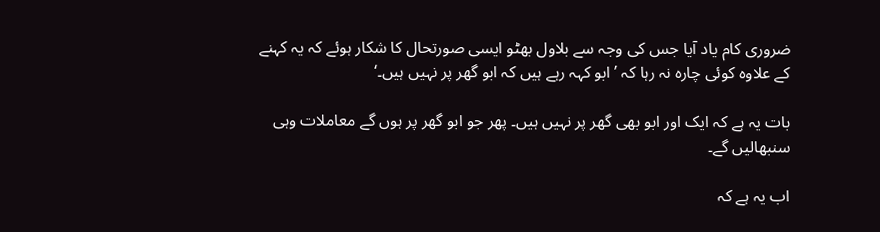ضروری کام یاد آیا جس کی وجہ سے بلاول بھٹو ایسی صورتحال کا شکار ہوئے کہ یہ کہنے کے علاوہ کوئی چارہ نہ رہا کہ ’ابو کہہ رہے ہیں کہ ابو گھر پر نہیں ہیں۔‘

بات یہ ہے کہ ایک اور ابو بھی گھر پر نہیں ہیں۔ پھر جو ابو گھر پر ہوں گے معاملات وہی سنبھالیں گے۔

اب یہ ہے کہ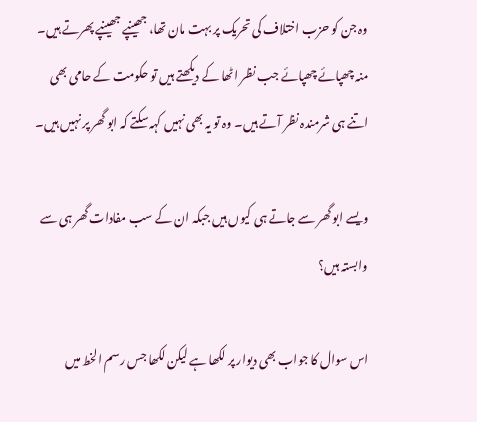وہ جن کو حزب اختلاف کی تحریک پر بہت مان تھا، جھینپے جھینپے پھرتے ہیں۔ منہ چھپائے چھپائے جب نظر اٹھا کے دیکھتے ہیں تو حکومت کے حامی بھی اتنے ہی شرمندہ نظر آتے ہیں۔ وہ تو یہ بھی نہیں کہہ سکتے کہ ابو گھر پر نہیں ہیں۔

ویسے ابو گھر سے جاتے ہی کیوں ہیں جبکہ ان کے سب مفادات گھر ہی سے وابستہ ہیں؟

اس سوال کا جواب بھی دیوار پر لکھا ہے لیکن لکھا جس رسم الخط میں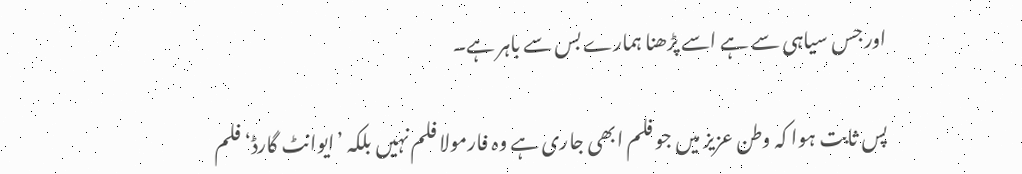اور جس سیاہی سے ہے اسے پڑھنا ہمارے بس سے باہر ہے۔

پس ثابت ہوا کہ وطن عزیز میں جو فلم ابھی جاری ہے وہ فارمولا فلم نہیں بلکہ ’ایوانٹ گارڈ‘ فلم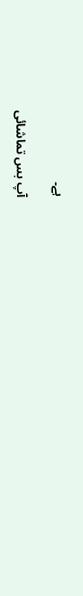ہے۔

آپ بس تماشائی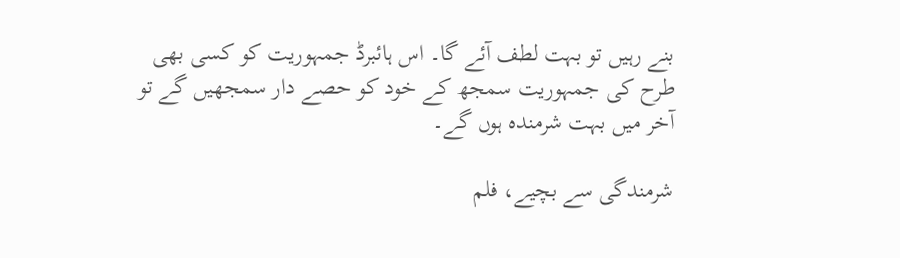بنے رہیں تو بہت لطف آئے گا۔ اس ہائبرڈ جمہوریت کو کسی بھی طرح کی جمہوریت سمجھ کے خود کو حصے دار سمجھیں گے تو آخر میں بہت شرمندہ ہوں گے۔

شرمندگی سے بچیے، فلم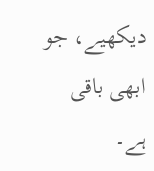دیکھیے، جو ابھی باقی ہے۔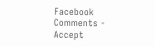Facebook Comments - Accept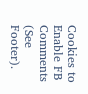Cookies to Enable FB Comments (See Footer).